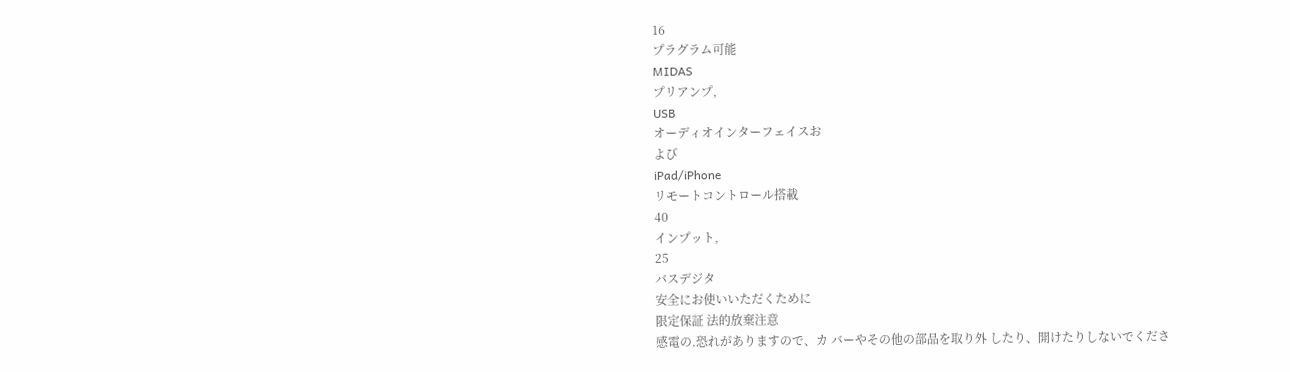16
プラグラム可能
MIDAS
プリアンプ,
USB
オーディオインターフェイスお
よび
iPad/iPhone
リモートコントロール搭載
40
インプット,
25
バスデジタ
安全にお使いいただくために
限定保証 法的放棄注意
感電の.恐れがありますので、カ バーやその他の部品を取り外 したり、開けたりしないでくださ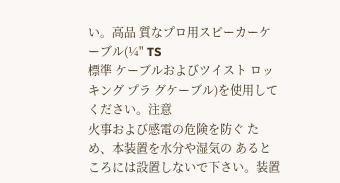い。高品 質なプロ用スピーカーケーブル(¼" TS
標準 ケーブルおよびツイスト ロッキング プラ グケーブル)を使用してください。注意
火事および感電の危険を防ぐ ため、本装置を水分や湿気の あるところには設置しないで下さい。装置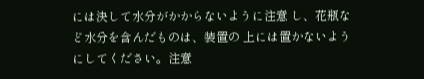には決して水分がかからないように注意 し、花瓶など水分を含んだものは、装置の 上には置かないようにしてください。注意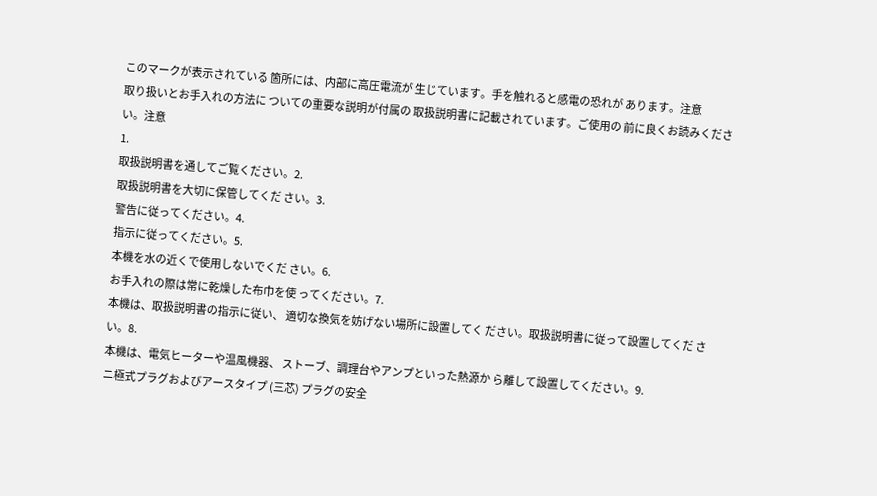このマークが表示されている 箇所には、内部に高圧電流が 生じています。手を触れると感電の恐れが あります。注意
取り扱いとお手入れの方法に ついての重要な説明が付属の 取扱説明書に記載されています。ご使用の 前に良くお読みください。注意
1.
取扱説明書を通してご覧ください。2.
取扱説明書を大切に保管してくだ さい。3.
警告に従ってください。4.
指示に従ってください。5.
本機を水の近くで使用しないでくだ さい。6.
お手入れの際は常に乾燥した布巾を使 ってください。7.
本機は、取扱説明書の指示に従い、 適切な換気を妨げない場所に設置してく ださい。取扱説明書に従って設置してくだ さい。8.
本機は、電気ヒーターや温風機器、 ストーブ、調理台やアンプといった熱源か ら離して設置してください。9.
ニ極式プラグおよびアースタイプ (三芯) プラグの安全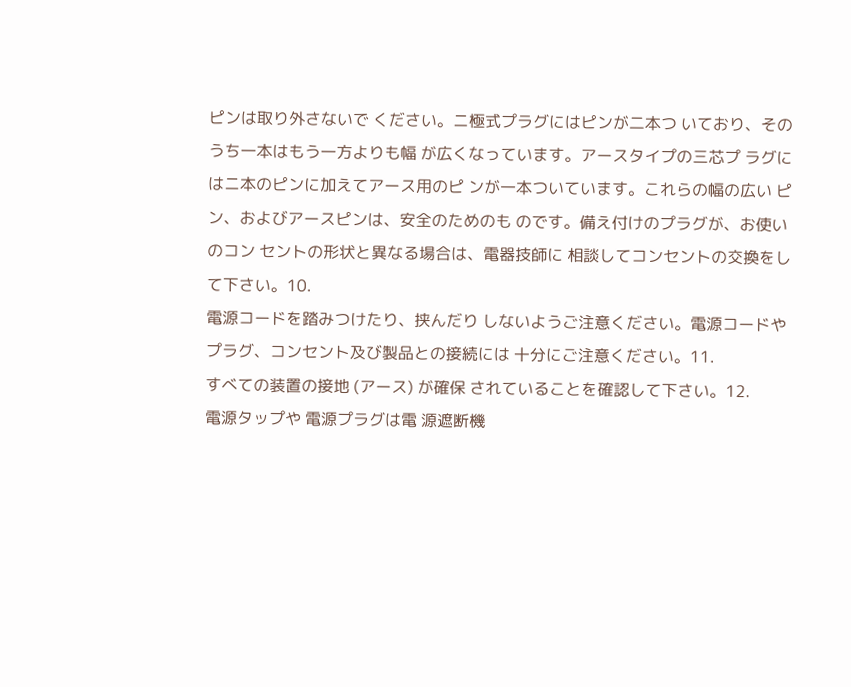ピンは取り外さないで ください。ニ極式プラグにはピンが二本つ いており、そのうち一本はもう一方よりも幅 が広くなっています。アースタイプの三芯プ ラグにはニ本のピンに加えてアース用のピ ンが一本ついています。これらの幅の広い ピン、およびアースピンは、安全のためのも のです。備え付けのプラグが、お使いのコン セントの形状と異なる場合は、電器技師に 相談してコンセントの交換をして下さい。10.
電源コードを踏みつけたり、挟んだり しないようご注意ください。電源コードや プラグ、コンセント及び製品との接続には 十分にご注意ください。11.
すべての装置の接地 (アース) が確保 されていることを確認して下さい。12.
電源タップや 電源プラグは電 源遮断機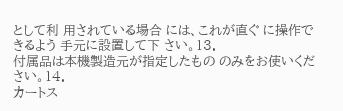として利 用されている場合 には、これが直ぐ に操作できるよう 手元に設置して下 さい。13.
付属品は本機製造元が指定したもの のみをお使いください。14.
カートス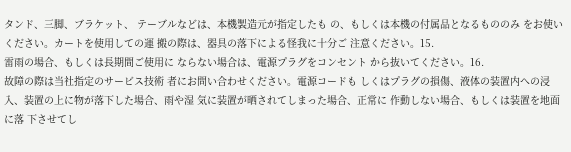タンド、三脚、ブラケット、 テーブルなどは、本機製造元が指定したも の、もしくは本機の付属品となるもののみ をお使いください。カートを使用しての運 搬の際は、器具の落下による怪我に十分ご 注意ください。15.
雷雨の場合、もしくは長期間ご使用に ならない場合は、電源プラグをコンセント から抜いてください。16.
故障の際は当社指定のサービス技術 者にお問い合わせください。電源コードも しくはプラグの損傷、液体の装置内への浸 入、装置の上に物が落下した場合、雨や湿 気に装置が晒されてしまった場合、正常に 作動しない場合、もしくは装置を地面に落 下させてし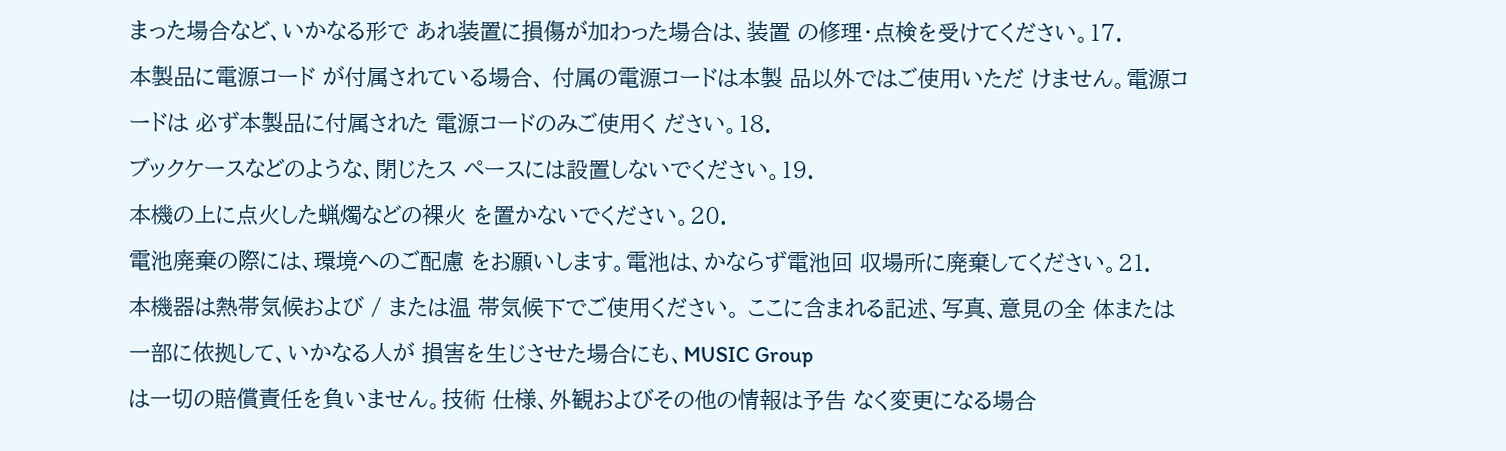まった場合など、いかなる形で あれ装置に損傷が加わった場合は、装置 の修理・点検を受けてください。17.
本製品に電源コード が付属されている場合、 付属の電源コードは本製 品以外ではご使用いただ けません。電源コードは 必ず本製品に付属された 電源コードのみご使用く ださい。18.
ブックケースなどのような、閉じたス ペースには設置しないでください。19.
本機の上に点火した蝋燭などの裸火 を置かないでください。20.
電池廃棄の際には、環境へのご配慮 をお願いします。電池は、かならず電池回 収場所に廃棄してください。21.
本機器は熱帯気候および / または温 帯気候下でご使用ください。 ここに含まれる記述、写真、意見の全 体または一部に依拠して、いかなる人が 損害を生じさせた場合にも、MUSIC Group
は一切の賠償責任を負いません。技術 仕様、外観およびその他の情報は予告 なく変更になる場合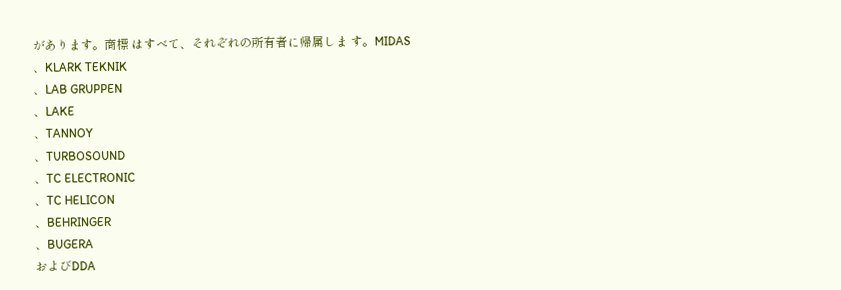があります。商標 はすべて、それぞれの所有者に帰属しま す。MIDAS
、KLARK TEKNIK
、LAB GRUPPEN
、LAKE
、TANNOY
、TURBOSOUND
、TC ELECTRONIC
、TC HELICON
、BEHRINGER
、BUGERA
およびDDA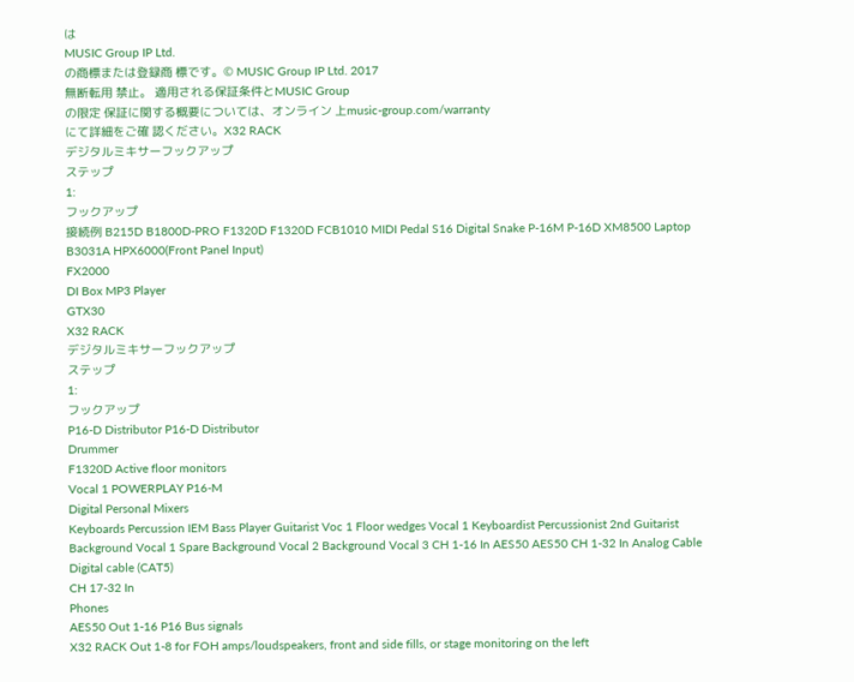は
MUSIC Group IP Ltd.
の商標または登録商 標です。© MUSIC Group IP Ltd. 2017
無断転用 禁止。 適用される保証条件とMUSIC Group
の限定 保証に関する概要については、オンライン 上music-group.com/warranty
にて詳細をご確 認ください。X32 RACK
デジタルミキサーフックアップ
ステップ
1:
フックアップ
接続例 B215D B1800D-PRO F1320D F1320D FCB1010 MIDI Pedal S16 Digital Snake P-16M P-16D XM8500 Laptop B3031A HPX6000(Front Panel Input)
FX2000
DI Box MP3 Player
GTX30
X32 RACK
デジタルミキサーフックアップ
ステップ
1:
フックアップ
P16-D Distributor P16-D Distributor
Drummer
F1320D Active floor monitors
Vocal 1 POWERPLAY P16-M
Digital Personal Mixers
Keyboards Percussion IEM Bass Player Guitarist Voc 1 Floor wedges Vocal 1 Keyboardist Percussionist 2nd Guitarist Background Vocal 1 Spare Background Vocal 2 Background Vocal 3 CH 1-16 In AES50 AES50 CH 1-32 In Analog Cable Digital cable (CAT5)
CH 17-32 In
Phones
AES50 Out 1-16 P16 Bus signals
X32 RACK Out 1-8 for FOH amps/loudspeakers, front and side fills, or stage monitoring on the left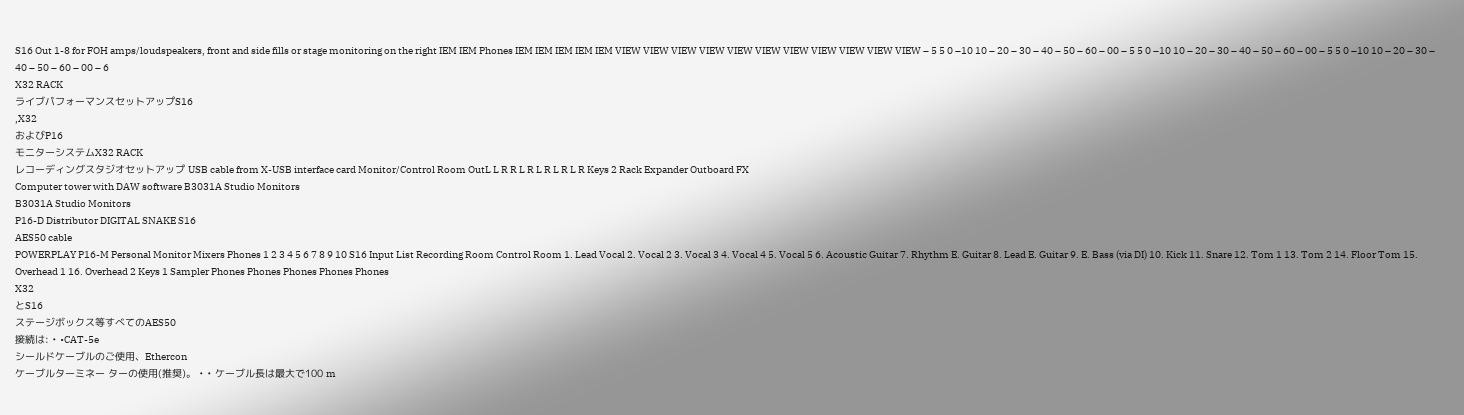S16 Out 1-8 for FOH amps/loudspeakers, front and side fills or stage monitoring on the right IEM IEM Phones IEM IEM IEM IEM IEM VIEW VIEW VIEW VIEW VIEW VIEW VIEW VIEW VIEW VIEW VIEW – 5 5 0 –10 10 – 20 – 30 – 40 – 50 – 60 – 00 – 5 5 0 –10 10 – 20 – 30 – 40 – 50 – 60 – 00 – 5 5 0 –10 10 – 20 – 30 – 40 – 50 – 60 – 00 – 6
X32 RACK
ライブパフォーマンスセットアップS16
,X32
およびP16
モニターシステムX32 RACK
レコーディングスタジオセットアップ USB cable from X-USB interface card Monitor/Control Room OutL L R R L R L R L R L R Keys 2 Rack Expander Outboard FX
Computer tower with DAW software B3031A Studio Monitors
B3031A Studio Monitors
P16-D Distributor DIGITAL SNAKE S16
AES50 cable
POWERPLAY P16-M Personal Monitor Mixers Phones 1 2 3 4 5 6 7 8 9 10 S16 Input List Recording Room Control Room 1. Lead Vocal 2. Vocal 2 3. Vocal 3 4. Vocal 4 5. Vocal 5 6. Acoustic Guitar 7. Rhythm E. Guitar 8. Lead E. Guitar 9. E. Bass (via DI) 10. Kick 11. Snare 12. Tom 1 13. Tom 2 14. Floor Tom 15. Overhead 1 16. Overhead 2 Keys 1 Sampler Phones Phones Phones Phones Phones
X32
とS16
ステージボックス等すべてのAES50
接続は: • •CAT-5e
シールドケーブルのご使用、Ethercon
ケーブルターミネー ターの使用(推奨)。 • • ケーブル長は最大で100 m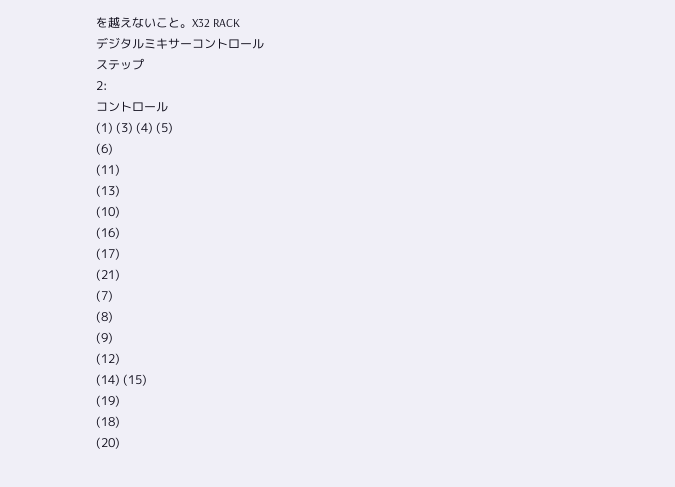を越えないこと。X32 RACK
デジタルミキサーコントロール
ステップ
2:
コントロール
(1) (3) (4) (5)
(6)
(11)
(13)
(10)
(16)
(17)
(21)
(7)
(8)
(9)
(12)
(14) (15)
(19)
(18)
(20)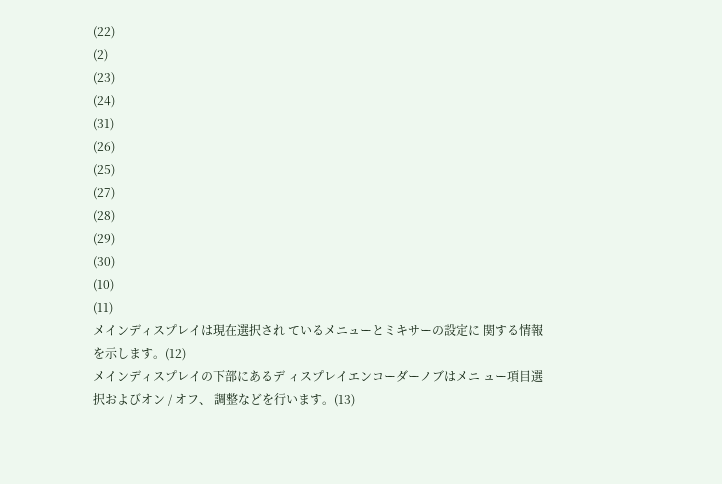(22)
(2)
(23)
(24)
(31)
(26)
(25)
(27)
(28)
(29)
(30)
(10)
(11)
メインディスプレイは現在選択され ているメニューとミキサーの設定に 関する情報を示します。(12)
メインディスプレイの下部にあるデ ィスプレイエンコーダーノブはメニ ュー項目選択およびオン / オフ、 調整などを行います。(13)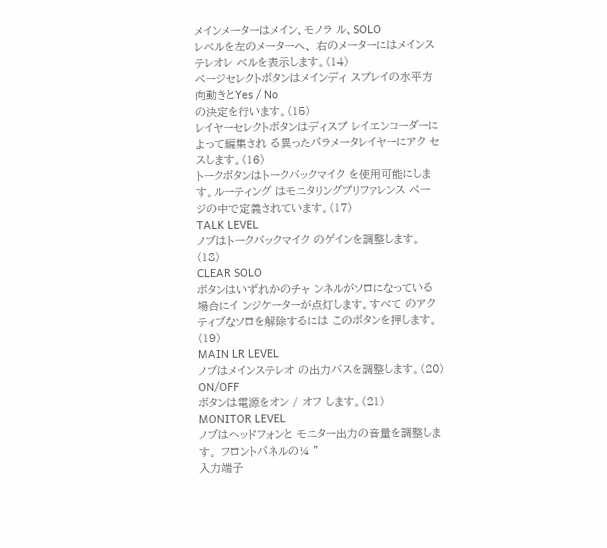メインメーターはメイン、モノラ ル、SOLO
レベルを左のメーターへ、 右のメーターにはメインステレオレ ベルを表示します。(14)
ページセレクトボタンはメインディ スプレイの水平方向動きとYes / No
の決定を行います。(15)
レイヤーセレクトボタンはディスプ レイエンコーダーによって編集され る異ったパラメータレイヤーにアク セスします。(16)
トークボタンはトークバックマイク を使用可能にします。ルーティング はモニタリングプリファレンス ペー ジの中で定義されています。(17)
TALK LEVEL
ノブはトークバックマイク のゲインを調整します。(18)
CLEAR SOLO
ボタンはいずれかのチャ ンネルがソロになっている場合にイ ンジケーターが点灯します。すべて のアクティブなソロを解除するには このボタンを押します。(19)
MAIN LR LEVEL
ノブはメインステレオ の出力バスを調整します。(20)
ON/OFF
ボタンは電源をオン / オフ します。(21)
MONITOR LEVEL
ノブはヘッドフォンと モニター出力の音量を調整します。 フロントパネルの¼ "
入力端子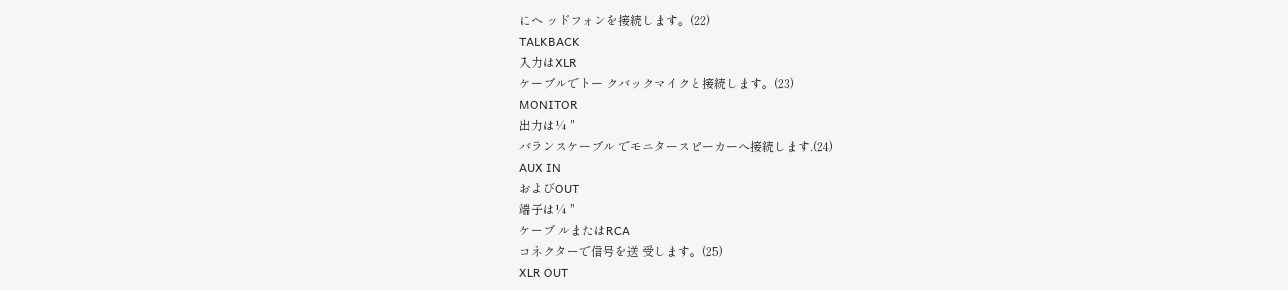にヘ ッドフォンを接続します。(22)
TALKBACK
入力はXLR
ケーブルでトー クバックマイクと接続します。(23)
MONITOR
出力は¼ "
バランスケーブル でモニタースピーカーへ接続します.(24)
AUX IN
およびOUT
端子は¼ "
ケーブ ルまたはRCA
コネクターで信号を送 受します。(25)
XLR OUT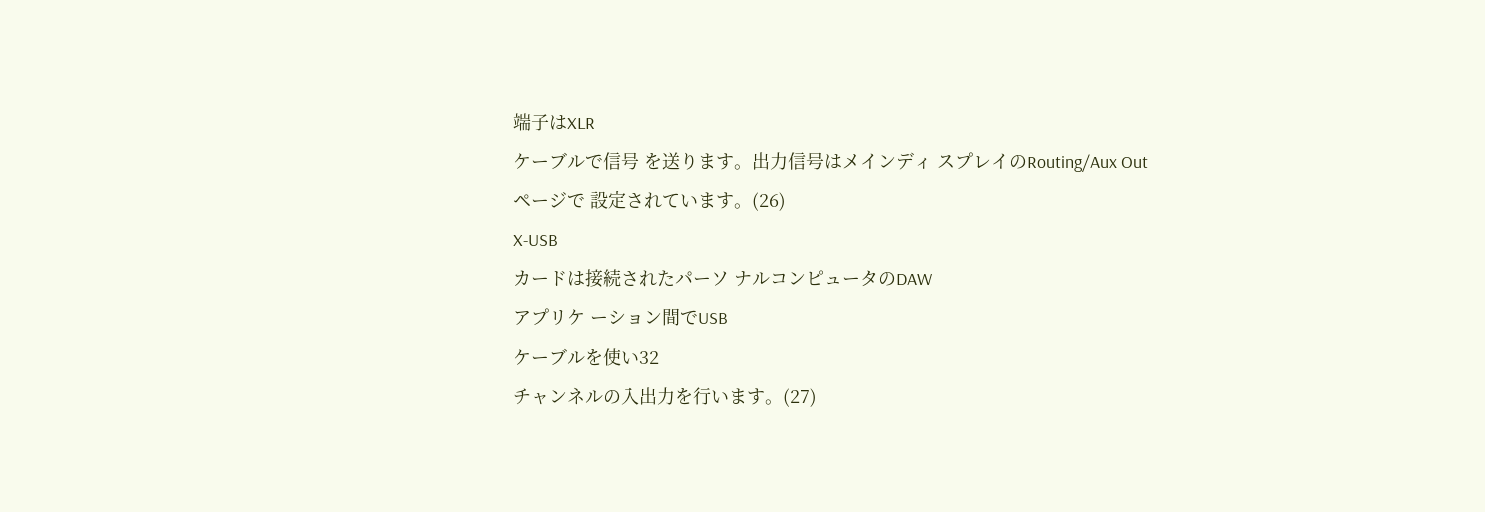端子はXLR
ケーブルで信号 を送ります。出力信号はメインディ スプレイのRouting/Aux Out
ページで 設定されています。(26)
X-USB
カードは接続されたパーソ ナルコンピュータのDAW
アプリケ ーション間でUSB
ケーブルを使い32
チャンネルの入出力を行います。(27)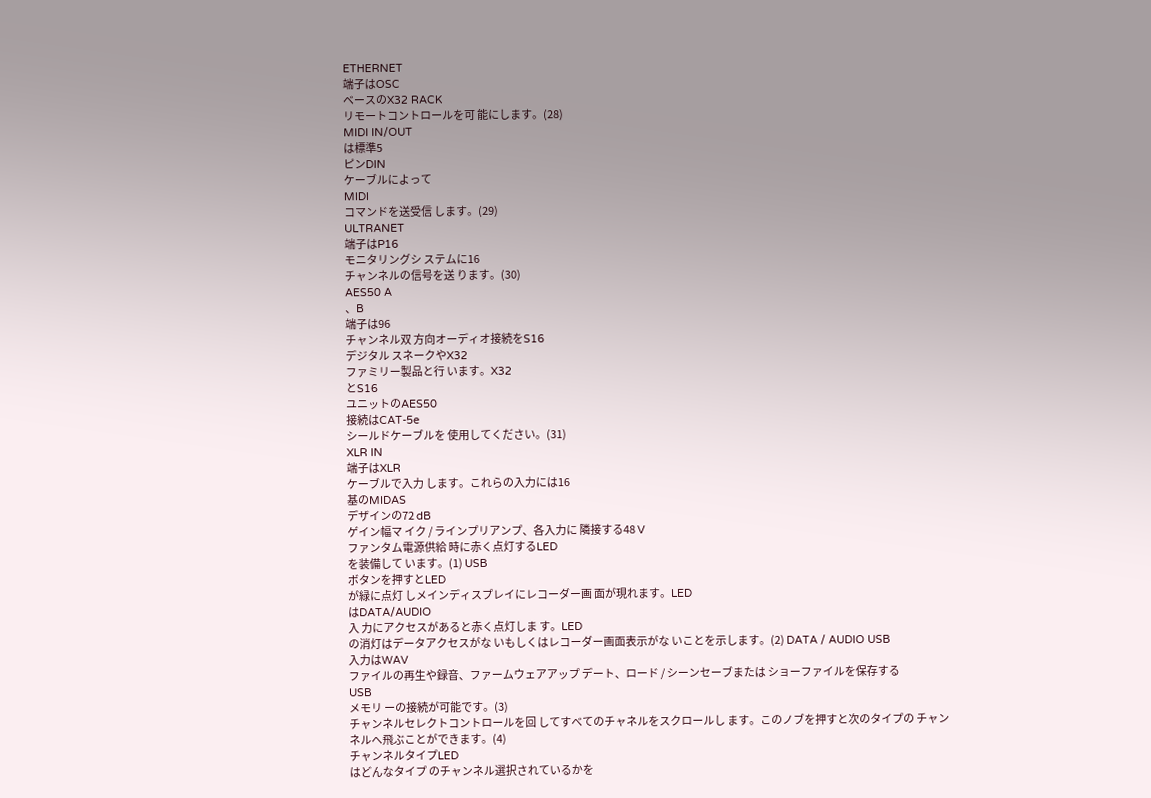ETHERNET
端子はOSC
ベースのX32 RACK
リモートコントロールを可 能にします。(28)
MIDI IN/OUT
は標準5
ピンDIN
ケーブルによって
MIDI
コマンドを送受信 します。(29)
ULTRANET
端子はP16
モニタリングシ ステムに16
チャンネルの信号を送 ります。(30)
AES50 A
、B
端子は96
チャンネル双 方向オーディオ接続をS16
デジタル スネークやX32
ファミリー製品と行 います。X32
とS16
ユニットのAES50
接続はCAT-5e
シールドケーブルを 使用してください。(31)
XLR IN
端子はXLR
ケーブルで入力 します。これらの入力には16
基のMIDAS
デザインの72 dB
ゲイン幅マ イク / ラインプリアンプ、各入力に 隣接する48 V
ファンタム電源供給 時に赤く点灯するLED
を装備して います。(1) USB
ボタンを押すとLED
が緑に点灯 しメインディスプレイにレコーダー画 面が現れます。LED
はDATA/AUDIO
入 力にアクセスがあると赤く点灯しま す。LED
の消灯はデータアクセスがな いもしくはレコーダー画面表示がな いことを示します。(2) DATA / AUDIO USB
入力はWAV
ファイルの再生や録音、ファームウェアアップ デート、ロード / シーンセーブまたは ショーファイルを保存する
USB
メモリ ーの接続が可能です。(3)
チャンネルセレクトコントロールを回 してすべてのチャネルをスクロールし ます。このノブを押すと次のタイプの チャンネルへ飛ぶことができます。(4)
チャンネルタイプLED
はどんなタイプ のチャンネル選択されているかを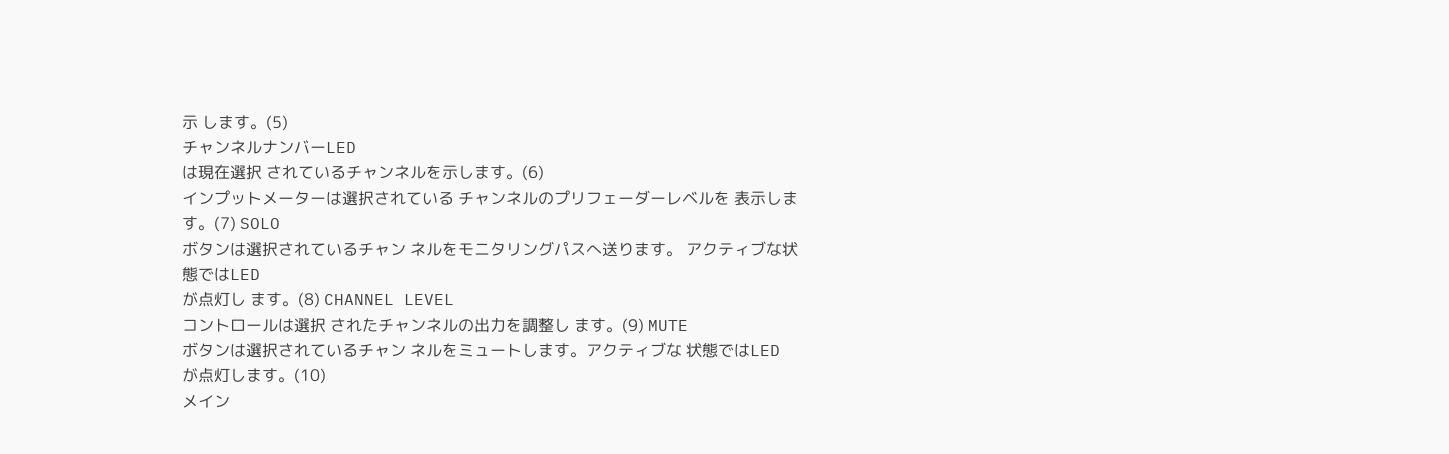示 します。(5)
チャンネルナンバーLED
は現在選択 されているチャンネルを示します。(6)
インプットメーターは選択されている チャンネルのプリフェーダーレベルを 表示します。(7) SOLO
ボタンは選択されているチャン ネルをモニタリングパスへ送ります。 アクティブな状態ではLED
が点灯し ます。(8) CHANNEL LEVEL
コントロールは選択 されたチャンネルの出力を調整し ます。(9) MUTE
ボタンは選択されているチャン ネルをミュートします。アクティブな 状態ではLED
が点灯します。(10)
メイン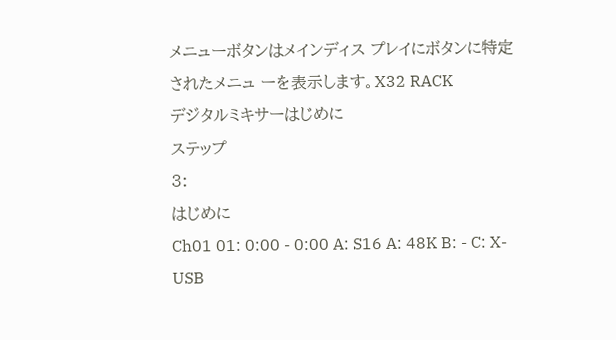メニューボタンはメインディス プレイにボタンに特定されたメニュ ーを表示します。X32 RACK
デジタルミキサーはじめに
ステップ
3:
はじめに
Ch01 01: 0:00 - 0:00 A: S16 A: 48K B: - C: X-USB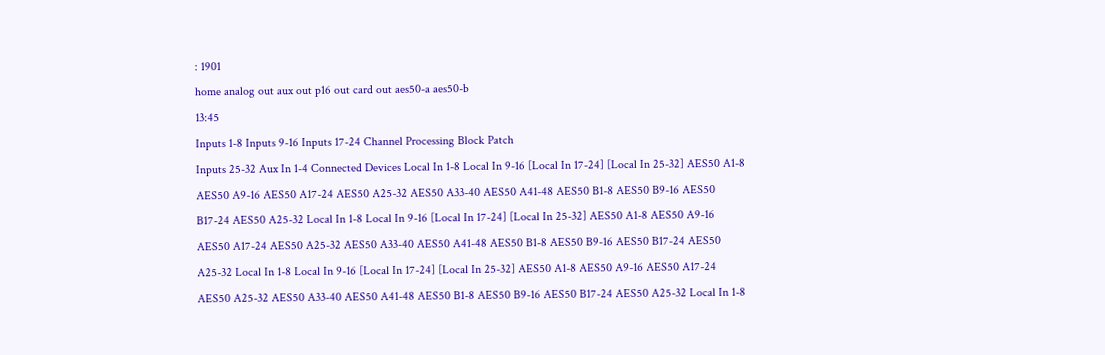: 1901
home analog out aux out p16 out card out aes50-a aes50-b
13:45
Inputs 1-8 Inputs 9-16 Inputs 17-24 Channel Processing Block Patch
Inputs 25-32 Aux In 1-4 Connected Devices Local In 1-8 Local In 9-16 [Local In 17-24] [Local In 25-32] AES50 A1-8 AES50 A9-16 AES50 A17-24 AES50 A25-32 AES50 A33-40 AES50 A41-48 AES50 B1-8 AES50 B9-16 AES50 B17-24 AES50 A25-32 Local In 1-8 Local In 9-16 [Local In 17-24] [Local In 25-32] AES50 A1-8 AES50 A9-16 AES50 A17-24 AES50 A25-32 AES50 A33-40 AES50 A41-48 AES50 B1-8 AES50 B9-16 AES50 B17-24 AES50 A25-32 Local In 1-8 Local In 9-16 [Local In 17-24] [Local In 25-32] AES50 A1-8 AES50 A9-16 AES50 A17-24 AES50 A25-32 AES50 A33-40 AES50 A41-48 AES50 B1-8 AES50 B9-16 AES50 B17-24 AES50 A25-32 Local In 1-8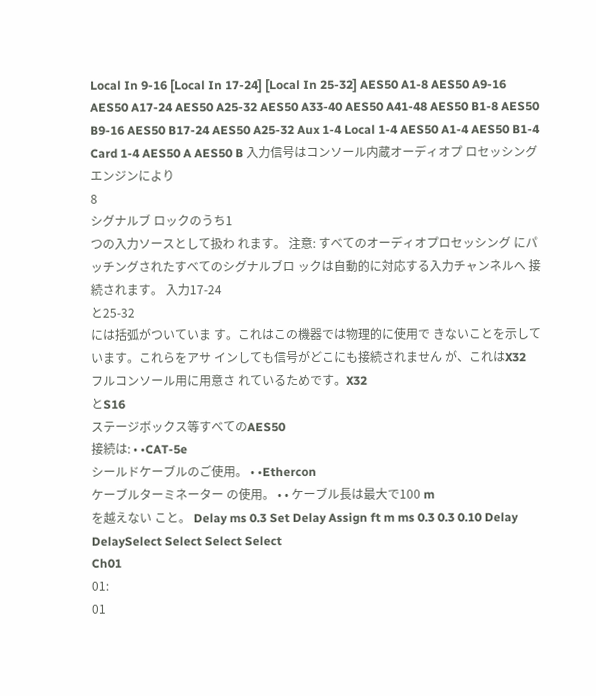Local In 9-16 [Local In 17-24] [Local In 25-32] AES50 A1-8 AES50 A9-16 AES50 A17-24 AES50 A25-32 AES50 A33-40 AES50 A41-48 AES50 B1-8 AES50 B9-16 AES50 B17-24 AES50 A25-32 Aux 1-4 Local 1-4 AES50 A1-4 AES50 B1-4 Card 1-4 AES50 A AES50 B 入力信号はコンソール内蔵オーディオプ ロセッシングエンジンにより
8
シグナルブ ロックのうち1
つの入力ソースとして扱わ れます。 注意: すべてのオーディオプロセッシング にパッチングされたすべてのシグナルブロ ックは自動的に対応する入力チャンネルへ 接続されます。 入力17-24
と25-32
には括弧がついていま す。これはこの機器では物理的に使用で きないことを示しています。これらをアサ インしても信号がどこにも接続されません が、これはX32
フルコンソール用に用意さ れているためです。X32
とS16
ステージボックス等すべてのAES50
接続は: • •CAT-5e
シールドケーブルのご使用。 • •Ethercon
ケーブルターミネーター の使用。 • • ケーブル長は最大で100 m
を越えない こと。 Delay ms 0.3 Set Delay Assign ft m ms 0.3 0.3 0.10 Delay DelaySelect Select Select Select
Ch01
01:
01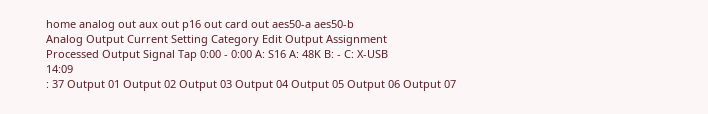home analog out aux out p16 out card out aes50-a aes50-b
Analog Output Current Setting Category Edit Output Assignment
Processed Output Signal Tap 0:00 - 0:00 A: S16 A: 48K B: - C: X-USB
14:09
: 37 Output 01 Output 02 Output 03 Output 04 Output 05 Output 06 Output 07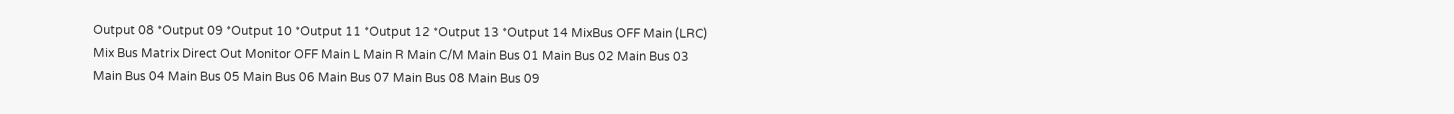Output 08 *Output 09 *Output 10 *Output 11 *Output 12 *Output 13 *Output 14 MixBus OFF Main (LRC) Mix Bus Matrix Direct Out Monitor OFF Main L Main R Main C/M Main Bus 01 Main Bus 02 Main Bus 03 Main Bus 04 Main Bus 05 Main Bus 06 Main Bus 07 Main Bus 08 Main Bus 09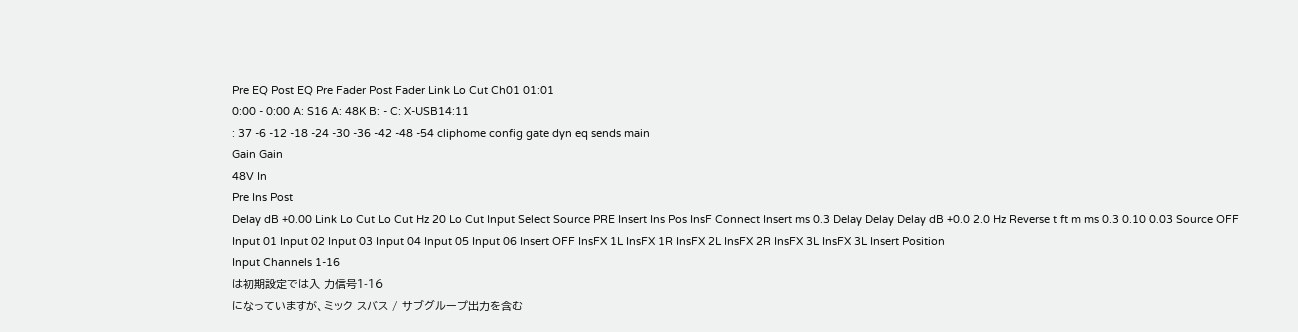Pre EQ Post EQ Pre Fader Post Fader Link Lo Cut Ch01 01:01
0:00 - 0:00 A: S16 A: 48K B: - C: X-USB14:11
: 37 -6 -12 -18 -24 -30 -36 -42 -48 -54 cliphome config gate dyn eq sends main
Gain Gain
48V In
Pre Ins Post
Delay dB +0.00 Link Lo Cut Lo Cut Hz 20 Lo Cut Input Select Source PRE Insert Ins Pos InsF Connect Insert ms 0.3 Delay Delay Delay dB +0.0 2.0 Hz Reverse t ft m ms 0.3 0.10 0.03 Source OFF Input 01 Input 02 Input 03 Input 04 Input 05 Input 06 Insert OFF InsFX 1L InsFX 1R InsFX 2L InsFX 2R InsFX 3L InsFX 3L Insert Position
Input Channels 1-16
は初期設定では入 力信号1-16
になっていますが、ミック スバス / サブグループ出力を含む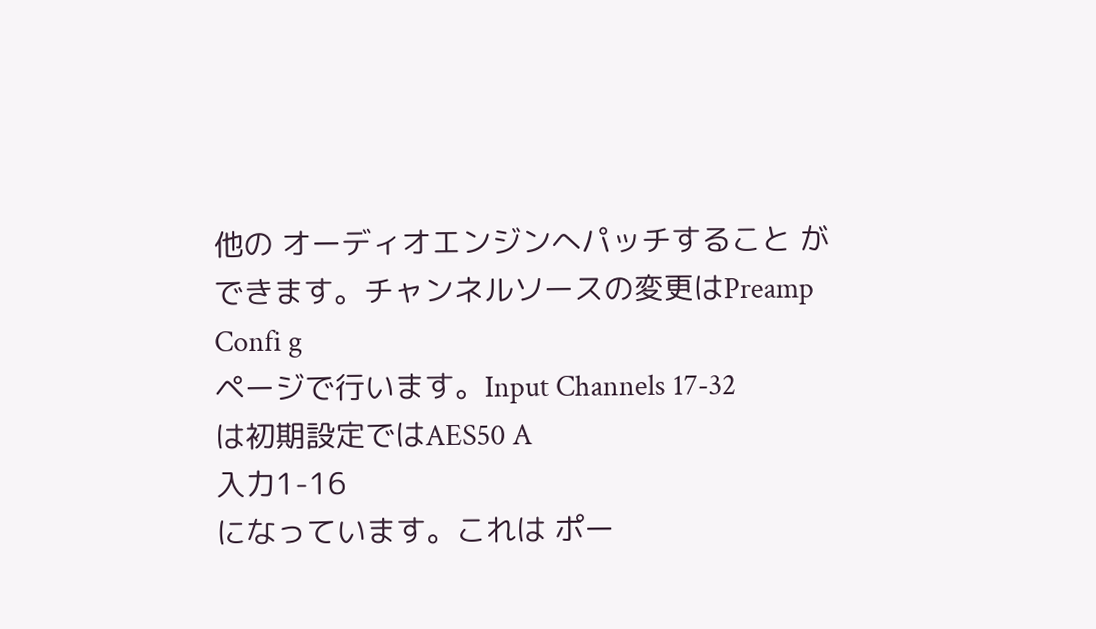他の オーディオエンジンへパッチすること ができます。チャンネルソースの変更はPreamp Confi g
ページで行います。Input Channels 17-32
は初期設定ではAES50 A
入力1-16
になっています。これは ポー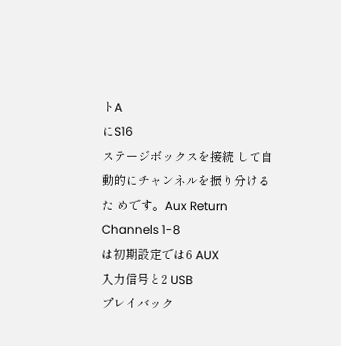トA
にS16
ステージボックスを接続 して自動的にチャンネルを振り分けるた めです。Aux Return Channels 1-8
は初期設定では6 AUX
入力信号と2 USB
プレイバック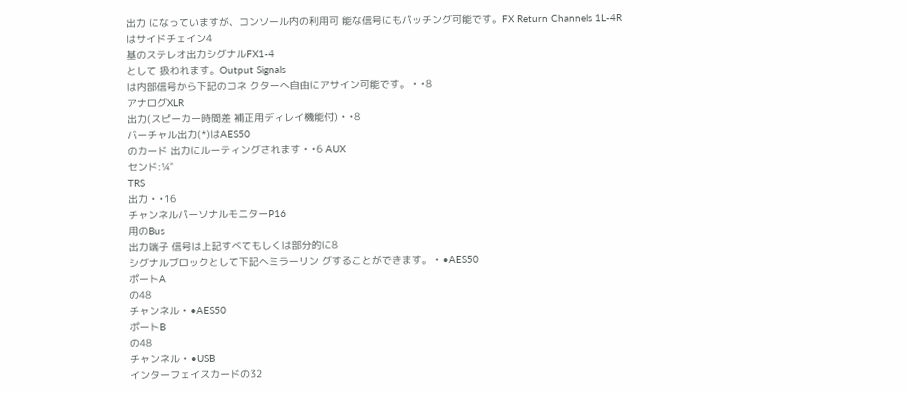出力 になっていますが、コンソール内の利用可 能な信号にもパッチング可能です。FX Return Channels 1L-4R
はサイドチェイン4
基のステレオ出力シグナルFX1-4
として 扱われます。Output Signals
は内部信号から下記のコネ クターへ自由にアサイン可能です。 • •8
アナログXLR
出力(スピーカー時間差 補正用ディレイ機能付) • •8
バーチャル出力(*)はAES50
のカード 出力にルーティングされます • •6 AUX
センド:¼"
TRS
出力 • •16
チャンネルパーソナルモニターP16
用のBus
出力端子 信号は上記すべてもしくは部分的に8
シグナルブロックとして下記へミラーリン グすることができます。 • •AES50
ポートA
の48
チャンネル • •AES50
ポートB
の48
チャンネル • •USB
インターフェイスカードの32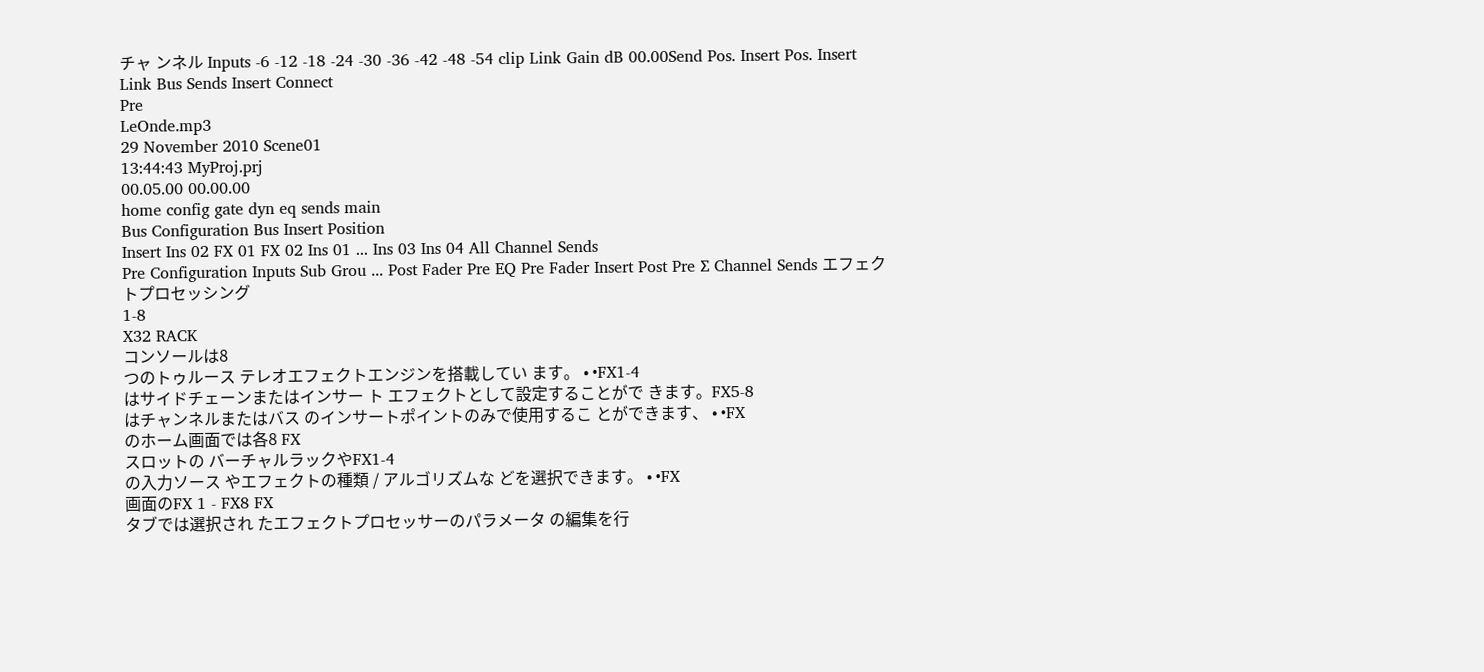チャ ンネル Inputs -6 -12 -18 -24 -30 -36 -42 -48 -54 clip Link Gain dB 00.00Send Pos. Insert Pos. Insert
Link Bus Sends Insert Connect
Pre
LeOnde.mp3
29 November 2010 Scene01
13:44:43 MyProj.prj
00.05.00 00.00.00
home config gate dyn eq sends main
Bus Configuration Bus Insert Position
Insert Ins 02 FX 01 FX 02 Ins 01 ... Ins 03 Ins 04 All Channel Sends
Pre Configuration Inputs Sub Grou ... Post Fader Pre EQ Pre Fader Insert Post Pre ∑ Channel Sends エフェクトプロセッシング
1-8
X32 RACK
コンソールは8
つのトゥルース テレオエフェクトエンジンを搭載してい ます。 • •FX1-4
はサイドチェーンまたはインサー ト エフェクトとして設定することがで きます。FX5-8
はチャンネルまたはバス のインサートポイントのみで使用するこ とができます、 • •FX
のホーム画面では各8 FX
スロットの バーチャルラックやFX1-4
の入力ソース やエフェクトの種類 / アルゴリズムな どを選択できます。 • •FX
画面のFX 1 - FX8 FX
タブでは選択され たエフェクトプロセッサーのパラメータ の編集を行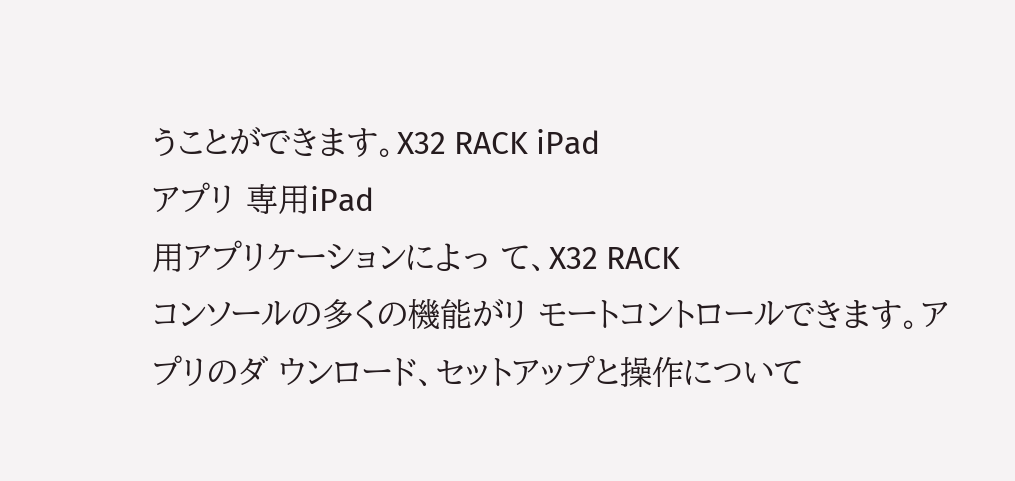うことができます。X32 RACK iPad
アプリ 専用iPad
用アプリケーションによっ て、X32 RACK
コンソールの多くの機能がリ モートコントロールできます。アプリのダ ウンロード、セットアップと操作について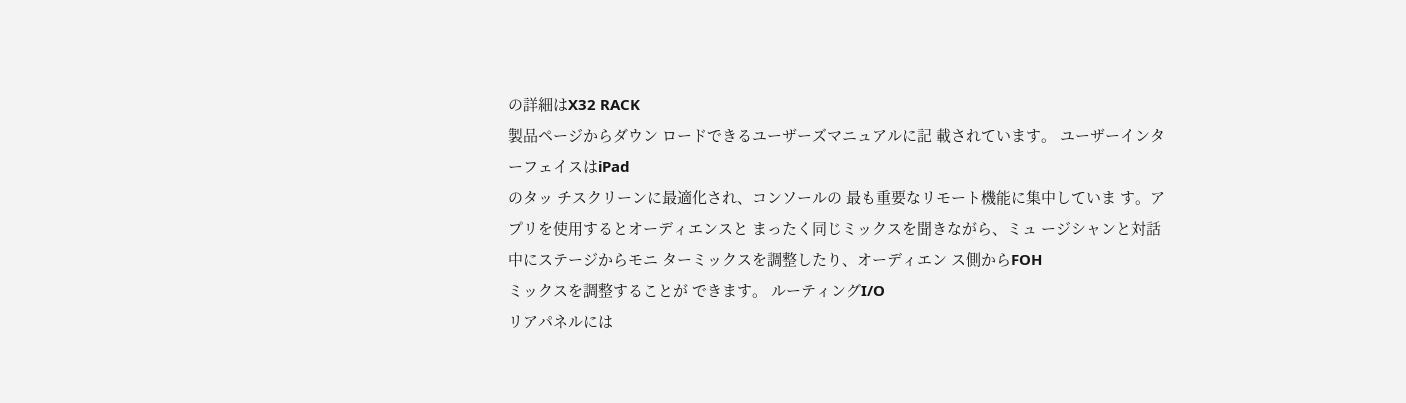の詳細はX32 RACK
製品ページからダウン ロードできるユーザーズマニュアルに記 載されています。 ユーザーインターフェイスはiPad
のタッ チスクリーンに最適化され、コンソールの 最も重要なリモート機能に集中していま す。アプリを使用するとオーディエンスと まったく同じミックスを聞きながら、ミュ ージシャンと対話中にステージからモニ ターミックスを調整したり、オーディエン ス側からFOH
ミックスを調整することが できます。 ルーティングI/O
リアパネルには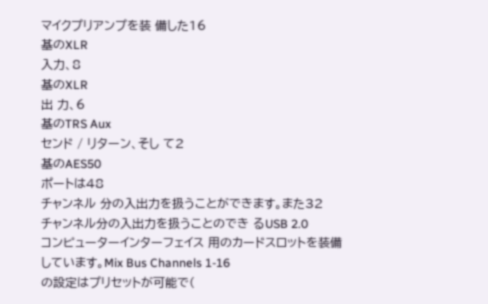マイクプリアンプを装 備した16
基のXLR
入力、8
基のXLR
出 力、6
基のTRS Aux
センド / リターン、そし て2
基のAES50
ポートは48
チャンネル 分の入出力を扱うことができます。また32
チャンネル分の入出力を扱うことのでき るUSB 2.0
コンピューターインターフェイス 用のカードスロットを装備しています。Mix Bus Channels 1-16
の設定はプリセットが可能で(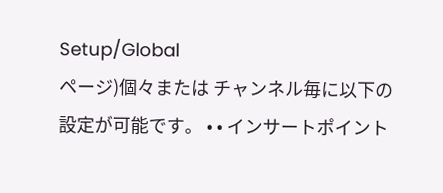Setup/Global
ページ)個々または チャンネル毎に以下の設定が可能です。 • • インサートポイント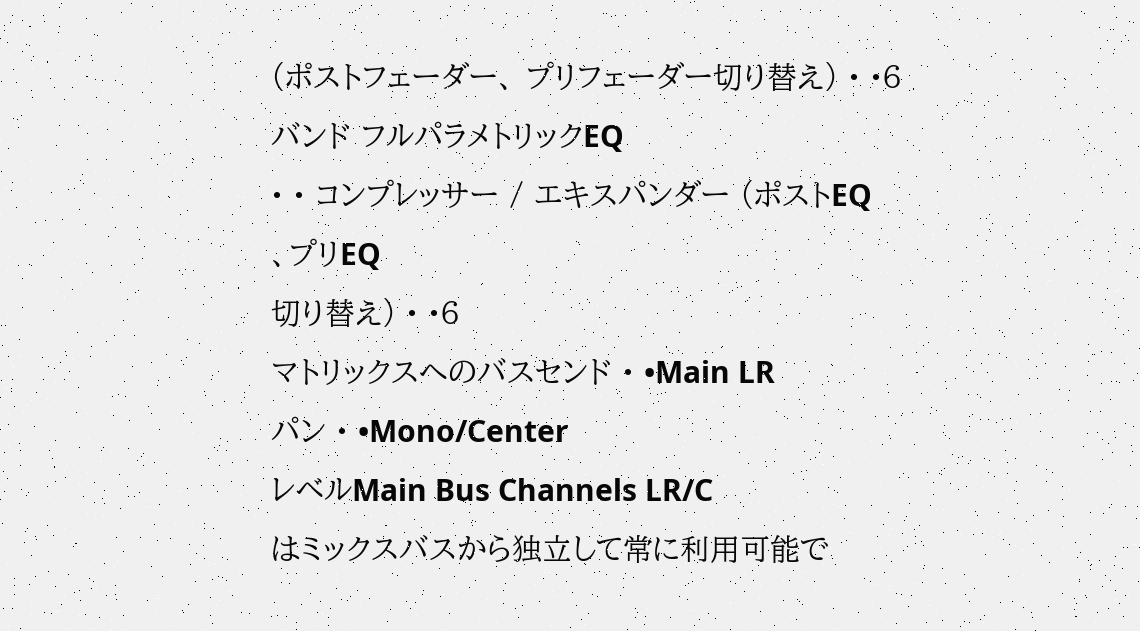(ポストフェーダー、 プリフェーダー切り替え) • •6
バンド フルパラメトリックEQ
• • コンプレッサー / エキスパンダー (ポストEQ
、プリEQ
切り替え) • •6
マトリックスへのバスセンド • •Main LR
パン • •Mono/Center
レベルMain Bus Channels LR/C
はミックスバスから独立して常に利用可能で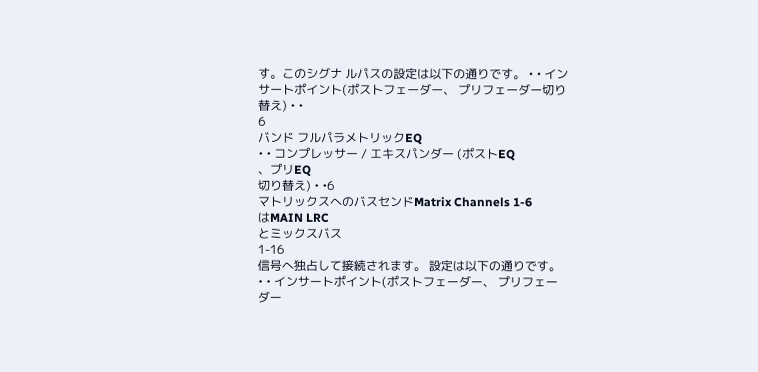す。このシグナ ルパスの設定は以下の通りです。 • • インサートポイント(ポストフェーダー、 プリフェーダー切り替え) • •
6
バンド フルパラメトリックEQ
• • コンプレッサー / エキスパンダー (ポストEQ
、プリEQ
切り替え) • •6
マトリックスへのバスセンドMatrix Channels 1-6
はMAIN LRC
とミックスバス
1-16
信号へ独占して接続されます。 設定は以下の通りです。 • • インサートポイント(ポストフェーダー、 プリフェーダー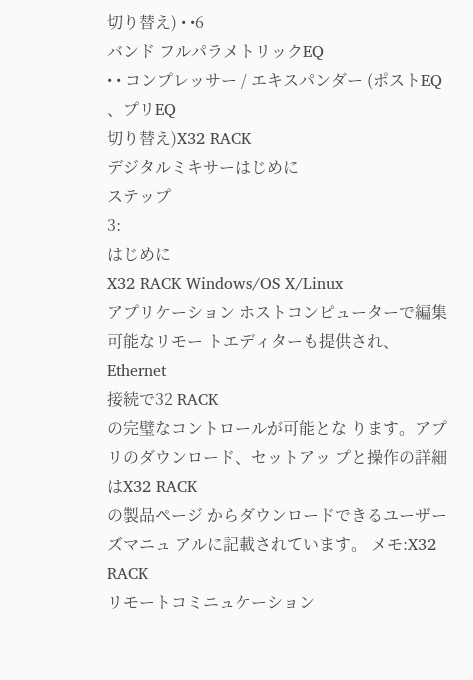切り替え) • •6
バンド フルパラメトリックEQ
• • コンプレッサー / エキスパンダー (ポストEQ
、プリEQ
切り替え)X32 RACK
デジタルミキサーはじめに
ステップ
3:
はじめに
X32 RACK Windows/OS X/Linux
アプリケーション ホストコンピューターで編集可能なリモー トエディターも提供され、
Ethernet
接続で32 RACK
の完璧なコントロールが可能とな ります。アプリのダウンロード、セットアッ プと操作の詳細はX32 RACK
の製品ページ からダウンロードできるユーザーズマニュ アルに記載されています。 メモ:X32 RACK
リモートコミニュケーション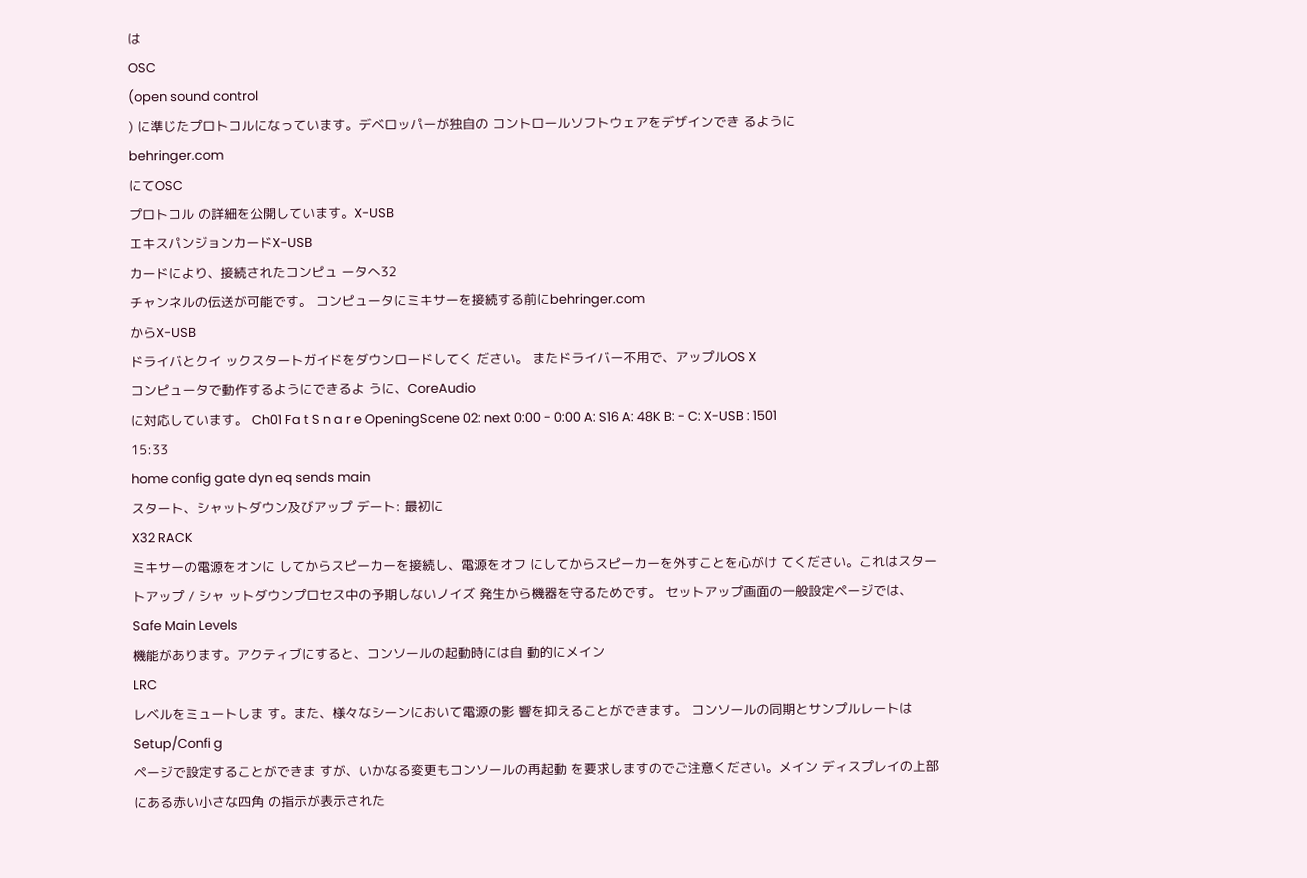は
OSC
(open sound control
) に準じたプロトコルになっています。デベロッパーが独自の コントロールソフトウェアをデザインでき るように
behringer.com
にてOSC
プロトコル の詳細を公開しています。X-USB
エキスパンジョンカードX-USB
カードにより、接続されたコンピュ ータへ32
チャンネルの伝送が可能です。 コンピュータにミキサーを接続する前にbehringer.com
からX-USB
ドライバとクイ ックスタートガイドをダウンロードしてく ださい。 またドライバー不用で、アップルOS X
コンピュータで動作するようにできるよ うに、CoreAudio
に対応しています。 Ch01 Fa t S n a r e OpeningScene 02: next 0:00 - 0:00 A: S16 A: 48K B: - C: X-USB : 1501
15:33
home config gate dyn eq sends main
スタート、シャットダウン及びアップ デート: 最初に
X32 RACK
ミキサーの電源をオンに してからスピーカーを接続し、電源をオフ にしてからスピーカーを外すことを心がけ てください。これはスタートアップ / シャ ットダウンプロセス中の予期しないノイズ 発生から機器を守るためです。 セットアップ画面の一般設定ページでは、
Safe Main Levels
機能があります。アクティブにすると、コンソールの起動時には自 動的にメイン
LRC
レベルをミュートしま す。また、様々なシーンにおいて電源の影 響を抑えることができます。 コンソールの同期とサンプルレートはSetup/Confi g
ページで設定することができま すが、いかなる変更もコンソールの再起動 を要求しますのでご注意ください。メイン ディスプレイの上部にある赤い小さな四角 の指示が表示された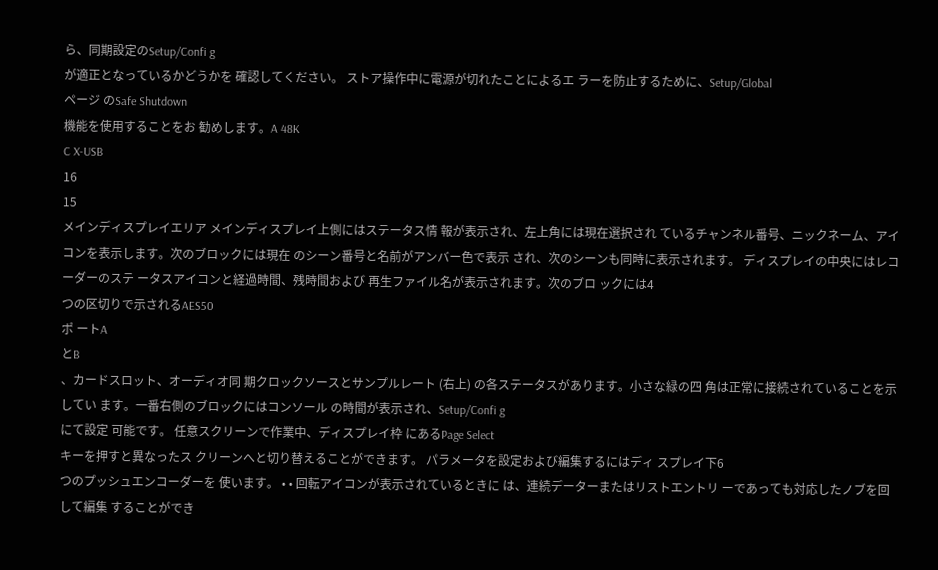ら、同期設定のSetup/Confi g
が適正となっているかどうかを 確認してください。 ストア操作中に電源が切れたことによるエ ラーを防止するために、Setup/Global
ページ のSafe Shutdown
機能を使用することをお 勧めします。A 48K
C X-USB
16
15
メインディスプレイエリア メインディスプレイ上側にはステータス情 報が表示され、左上角には現在選択され ているチャンネル番号、ニックネーム、アイ コンを表示します。次のブロックには現在 のシーン番号と名前がアンバー色で表示 され、次のシーンも同時に表示されます。 ディスプレイの中央にはレコーダーのステ ータスアイコンと経過時間、残時間および 再生ファイル名が表示されます。次のブロ ックには4
つの区切りで示されるAES50
ポ ートA
とB
、カードスロット、オーディオ同 期クロックソースとサンプルレート (右上) の各ステータスがあります。小さな緑の四 角は正常に接続されていることを示してい ます。一番右側のブロックにはコンソール の時間が表示され、Setup/Confi g
にて設定 可能です。 任意スクリーンで作業中、ディスプレイ枠 にあるPage Select
キーを押すと異なったス クリーンへと切り替えることができます。 パラメータを設定および編集するにはディ スプレイ下6
つのプッシュエンコーダーを 使います。 • • 回転アイコンが表示されているときに は、連続データーまたはリストエントリ ーであっても対応したノブを回して編集 することができ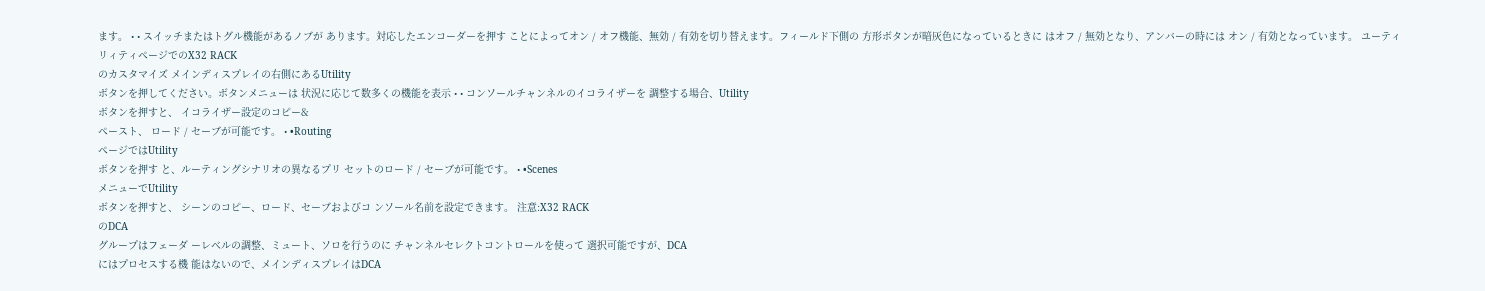ます。 • • スイッチまたはトグル機能があるノブが あります。対応したエンコーダーを押す ことによってオン / オフ機能、無効 / 有効を切り替えます。フィールド下側の 方形ボタンが暗灰色になっているときに はオフ / 無効となり、アンバーの時には オン / 有効となっています。 ユーティリィティページでのX32 RACK
のカスタマイズ メインディスプレイの右側にあるUtility
ボタンを押してください。ボタンメニューは 状況に応じて数多くの機能を表示 • • コンソールチャンネルのイコライザーを 調整する場合、Utility
ボタンを押すと、 イコライザー設定のコピー&
ペースト、 ロード / セーブが可能です。 • •Routing
ページではUtility
ボタンを押す と、ルーティングシナリオの異なるプリ セットのロード / セーブが可能です。 • •Scenes
メニューでUtility
ボタンを押すと、 シーンのコピー、ロード、セーブおよびコ ンソール名前を設定できます。 注意:X32 RACK
のDCA
グループはフェーダ ーレベルの調整、ミュート、ソロを行うのに チャンネルセレクトコントロールを使って 選択可能ですが、DCA
にはプロセスする機 能はないので、メインディスプレイはDCA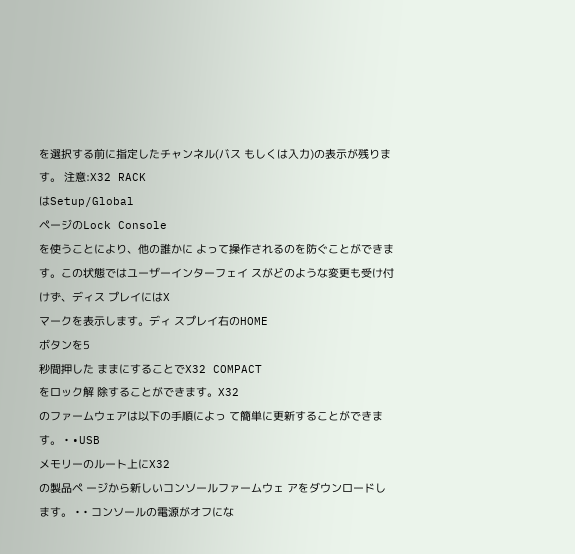を選択する前に指定したチャンネル(バス もしくは入力)の表示が残ります。 注意:X32 RACK
はSetup/Global
ページのLock Console
を使うことにより、他の誰かに よって操作されるのを防ぐことができま す。この状態ではユーザーインターフェイ スがどのような変更も受け付けず、ディス プレイにはX
マークを表示します。ディ スプレイ右のHOME
ボタンを5
秒間押した ままにすることでX32 COMPACT
をロック解 除することができます。X32
のファームウェアは以下の手順によっ て簡単に更新することができます。 • •USB
メモリーのルート上にX32
の製品ペ ージから新しいコンソールファームウェ アをダウンロードします。 • • コンソールの電源がオフにな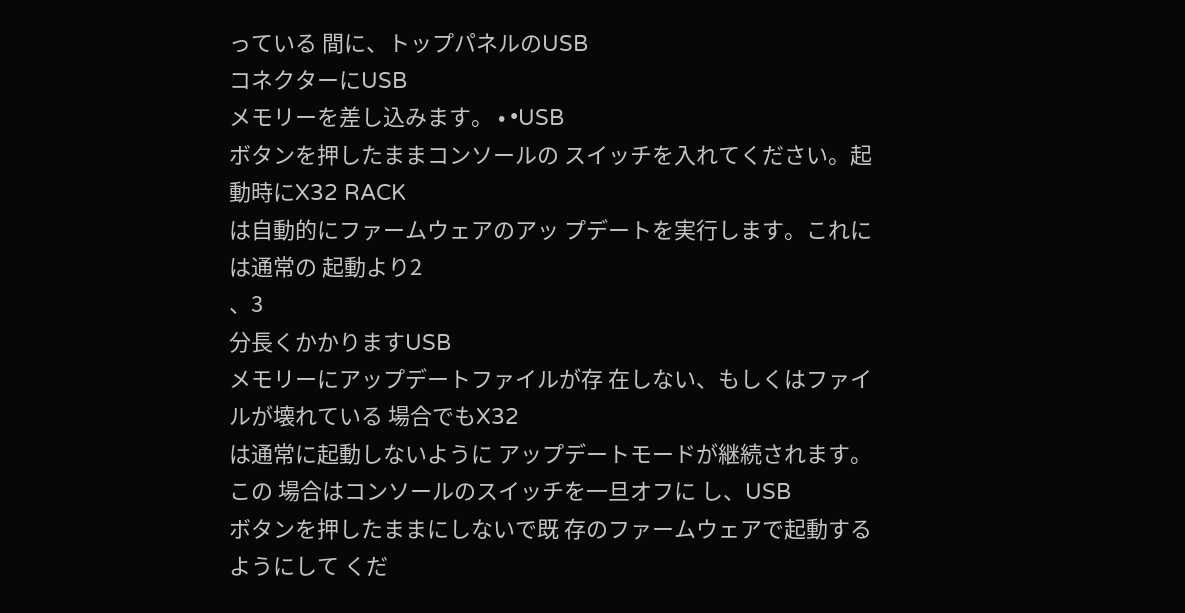っている 間に、トップパネルのUSB
コネクターにUSB
メモリーを差し込みます。 • •USB
ボタンを押したままコンソールの スイッチを入れてください。起動時にX32 RACK
は自動的にファームウェアのアッ プデートを実行します。これには通常の 起動より2
、3
分長くかかりますUSB
メモリーにアップデートファイルが存 在しない、もしくはファイルが壊れている 場合でもX32
は通常に起動しないように アップデートモードが継続されます。この 場合はコンソールのスイッチを一旦オフに し、USB
ボタンを押したままにしないで既 存のファームウェアで起動するようにして くだ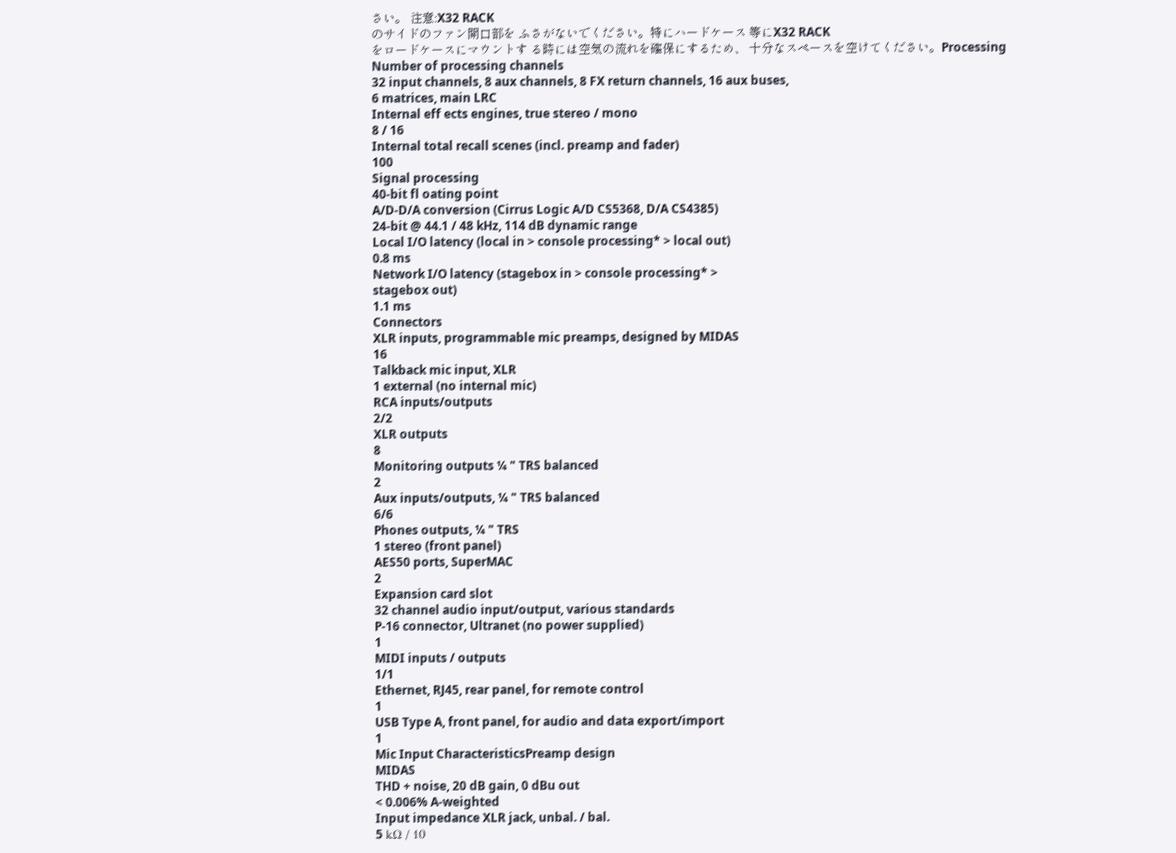さい。 注意:X32 RACK
のサイドのファン開口部を ふさがないでください。特にハードケース 等にX32 RACK
をロードケースにマウントす る時には空気の流れを確保にするため、 十分なスペースを空けてください。Processing
Number of processing channels
32 input channels, 8 aux channels, 8 FX return channels, 16 aux buses,
6 matrices, main LRC
Internal eff ects engines, true stereo / mono
8 / 16
Internal total recall scenes (incl. preamp and fader)
100
Signal processing
40-bit fl oating point
A/D-D/A conversion (Cirrus Logic A/D CS5368, D/A CS4385)
24-bit @ 44.1 / 48 kHz, 114 dB dynamic range
Local I/O latency (local in > console processing* > local out)
0.8 ms
Network I/O latency (stagebox in > console processing* >
stagebox out)
1.1 ms
Connectors
XLR inputs, programmable mic preamps, designed by MIDAS
16
Talkback mic input, XLR
1 external (no internal mic)
RCA inputs/outputs
2/2
XLR outputs
8
Monitoring outputs ¼ " TRS balanced
2
Aux inputs/outputs, ¼ " TRS balanced
6/6
Phones outputs, ¼ " TRS
1 stereo (front panel)
AES50 ports, SuperMAC
2
Expansion card slot
32 channel audio input/output, various standards
P-16 connector, Ultranet (no power supplied)
1
MIDI inputs / outputs
1/1
Ethernet, RJ45, rear panel, for remote control
1
USB Type A, front panel, for audio and data export/import
1
Mic Input CharacteristicsPreamp design
MIDAS
THD + noise, 20 dB gain, 0 dBu out
< 0.006% A-weighted
Input impedance XLR jack, unbal. / bal.
5 kΩ / 10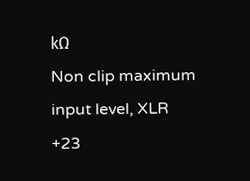kΩ
Non clip maximum input level, XLR
+23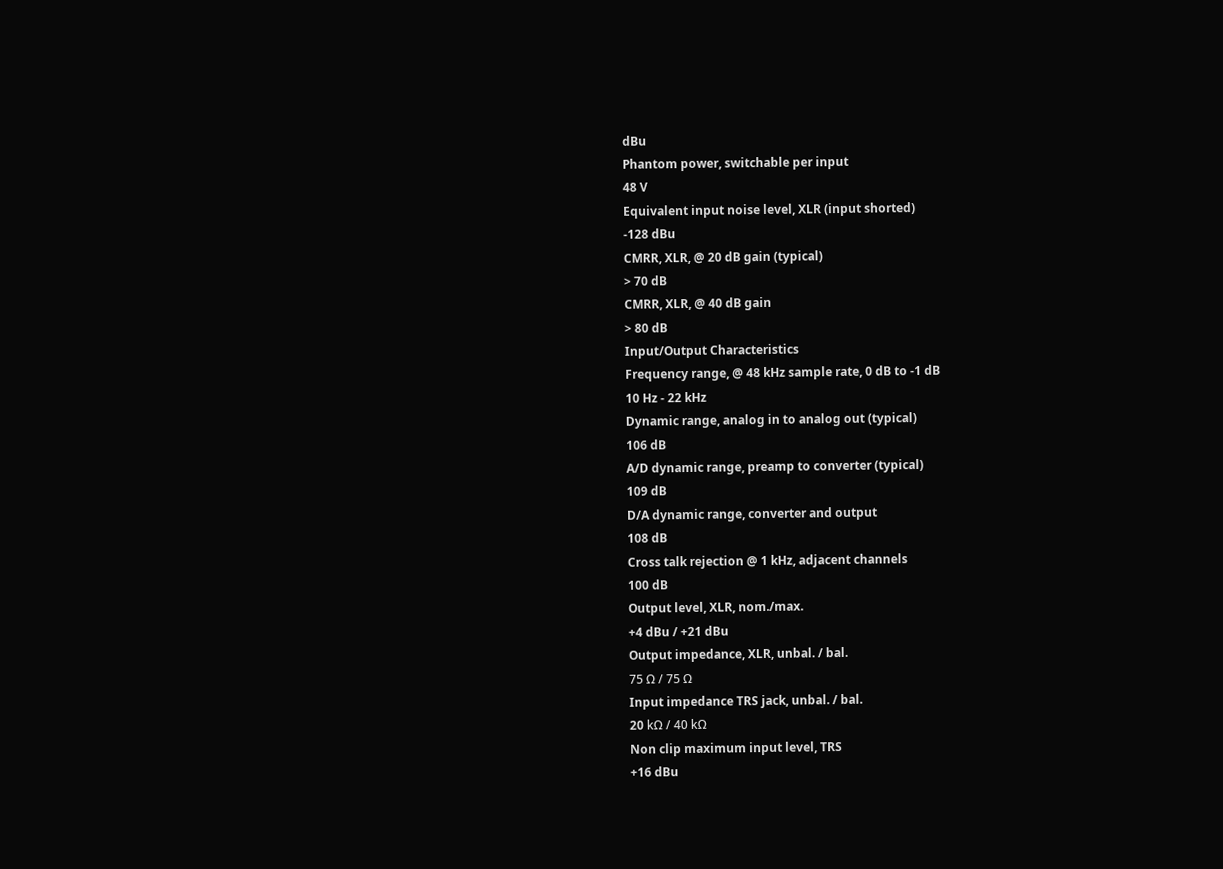dBu
Phantom power, switchable per input
48 V
Equivalent input noise level, XLR (input shorted)
-128 dBu
CMRR, XLR, @ 20 dB gain (typical)
> 70 dB
CMRR, XLR, @ 40 dB gain
> 80 dB
Input/Output Characteristics
Frequency range, @ 48 kHz sample rate, 0 dB to -1 dB
10 Hz - 22 kHz
Dynamic range, analog in to analog out (typical)
106 dB
A/D dynamic range, preamp to converter (typical)
109 dB
D/A dynamic range, converter and output
108 dB
Cross talk rejection @ 1 kHz, adjacent channels
100 dB
Output level, XLR, nom./max.
+4 dBu / +21 dBu
Output impedance, XLR, unbal. / bal.
75 Ω / 75 Ω
Input impedance TRS jack, unbal. / bal.
20 kΩ / 40 kΩ
Non clip maximum input level, TRS
+16 dBu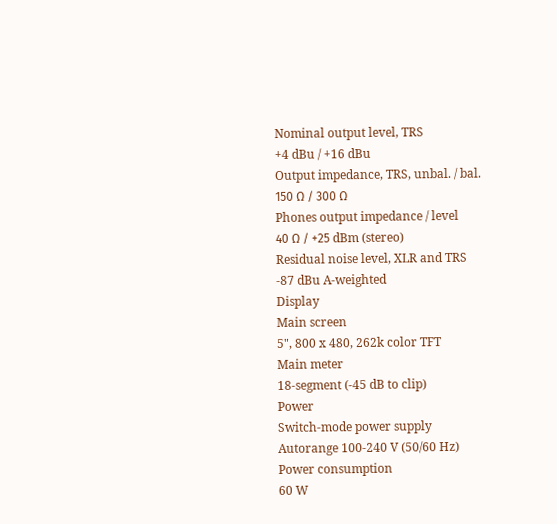Nominal output level, TRS
+4 dBu / +16 dBu
Output impedance, TRS, unbal. / bal.
150 Ω / 300 Ω
Phones output impedance / level
40 Ω / +25 dBm (stereo)
Residual noise level, XLR and TRS
-87 dBu A-weighted
Display
Main screen
5", 800 x 480, 262k color TFT
Main meter
18-segment (-45 dB to clip)
Power
Switch-mode power supply
Autorange 100-240 V (50/60 Hz)
Power consumption
60 W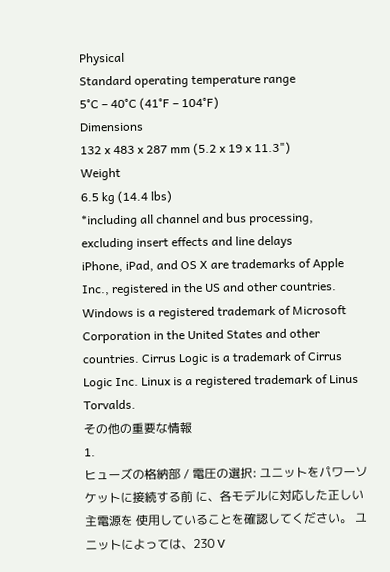Physical
Standard operating temperature range
5°C – 40°C (41°F – 104°F)
Dimensions
132 x 483 x 287 mm (5.2 x 19 x 11.3")
Weight
6.5 kg (14.4 lbs)
*including all channel and bus processing, excluding insert effects and line delays
iPhone, iPad, and OS X are trademarks of Apple Inc., registered in the US and other countries. Windows is a registered trademark of Microsoft Corporation in the United States and other countries. Cirrus Logic is a trademark of Cirrus Logic Inc. Linux is a registered trademark of Linus Torvalds.
その他の重要な情報
1.
ヒューズの格納部 / 電圧の選択: ユニットをパワーソケットに接続する前 に、各モデルに対応した正しい主電源を 使用していることを確認してください。 ユ ニットによっては、230 V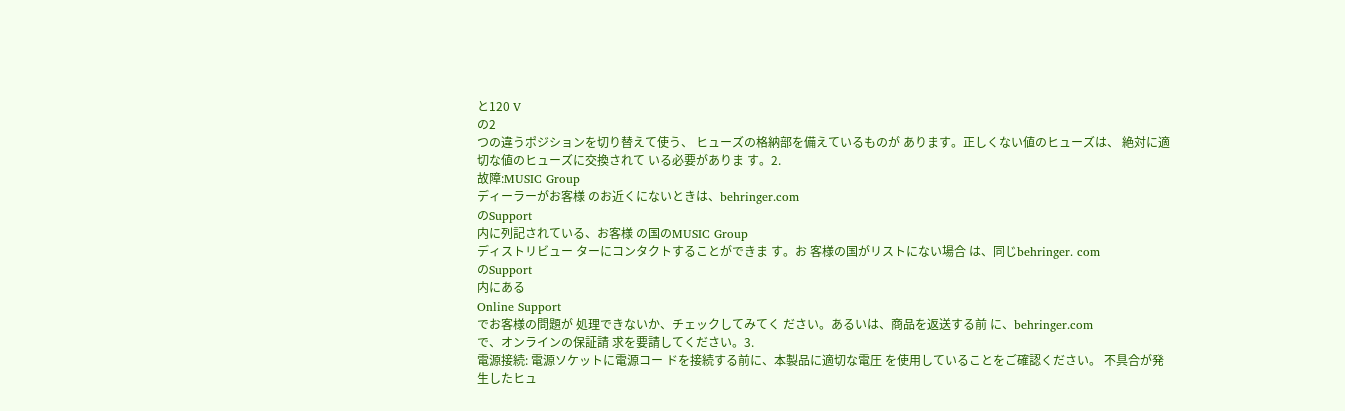と120 V
の2
つの違うポジションを切り替えて使う、 ヒューズの格納部を備えているものが あります。正しくない値のヒューズは、 絶対に適切な値のヒューズに交換されて いる必要がありま す。2.
故障:MUSIC Group
ディーラーがお客様 のお近くにないときは、behringer.com
のSupport
内に列記されている、お客様 の国のMUSIC Group
ディストリビュー ターにコンタクトすることができま す。お 客様の国がリストにない場合 は、同じbehringer. com
のSupport
内にある
Online Support
でお客様の問題が 処理できないか、チェックしてみてく ださい。あるいは、商品を返送する前 に、behringer.com
で、オンラインの保証請 求を要請してください。3.
電源接続: 電源ソケットに電源コー ドを接続する前に、本製品に適切な電圧 を使用していることをご確認ください。 不具合が発生したヒュ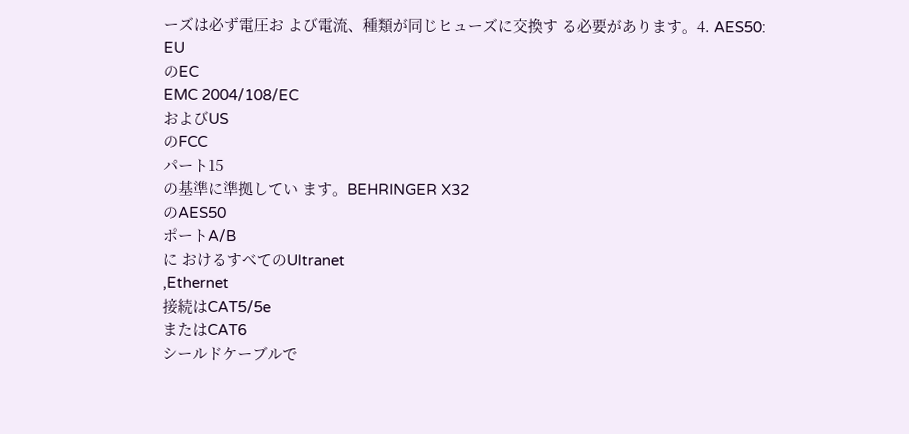ーズは必ず電圧お よび電流、種類が同じヒューズに交換す る必要があります。4. AES50:
EU
のEC
EMC 2004/108/EC
およびUS
のFCC
パート15
の基準に準拠してい ます。BEHRINGER X32
のAES50
ポートA/B
に おけるすべてのUltranet
,Ethernet
接続はCAT5/5e
またはCAT6
シールドケーブルで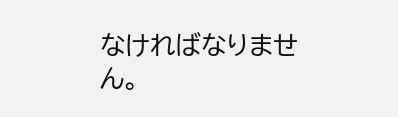なければなりません。